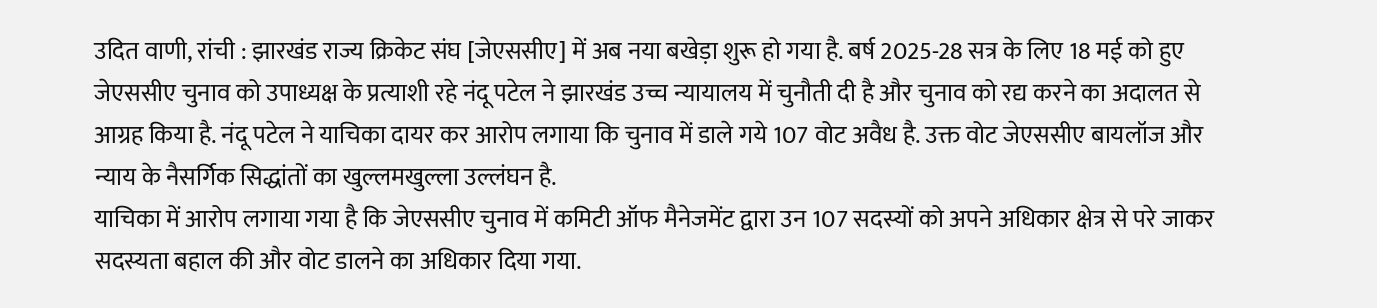उदित वाणी, रांची : झारखंड राज्य क्रिकेट संघ [जेएससीए] में अब नया बखेड़ा शुरू हो गया है. बर्ष 2025-28 सत्र के लिए 18 मई को हुए जेएससीए चुनाव को उपाध्यक्ष के प्रत्याशी रहे नंदू पटेल ने झारखंड उच्च न्यायालय में चुनौती दी है और चुनाव को रद्य करने का अदालत से आग्रह किया है. नंदू पटेल ने याचिका दायर कर आरोप लगाया कि चुनाव में डाले गये 107 वोट अवैध है. उक्त वोट जेएससीए बायलॉज और न्याय के नैसर्गिक सिद्धांतों का खुल्लमखुल्ला उल्लंघन है.
याचिका में आरोप लगाया गया है कि जेएससीए चुनाव में कमिटी ऑफ मैनेजमेंट द्वारा उन 107 सदस्यों को अपने अधिकार क्षेत्र से परे जाकर सदस्यता बहाल की और वोट डालने का अधिकार दिया गया.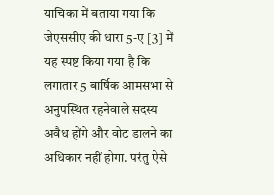याचिका में बताया गया कि जेएससीए की धारा 5-ए [3] में यह स्पष्ट किया गया है कि लगातार 5 बार्षिक आमसभा से अनुपस्थित रहनेवाले सदस्य अवैध होंगे और वोट डालने का अधिकार नहीं होगा. परंतु ऐसे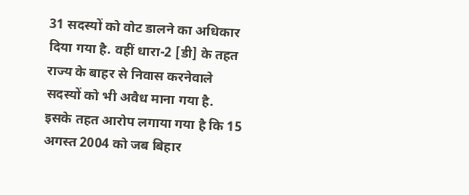31 सदस्यों को वोट डालने का अधिकार दिया गया है. वहीं धारा-2 [डी] के तहत राज्य के बाहर से निवास करनेवाले सदस्यों को भी अवैध माना गया है. इसके तहत आरोप लगाया गया है कि 15 अगस्त 2004 को जब बिहार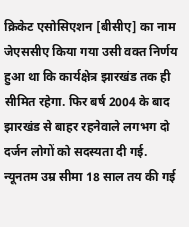क्रिकेट एसोसिएशन [बीसीए] का नाम जेएससीए किया गया उसी वक्त निर्णय हुआ था कि कार्यक्षेत्र झारखंड तक ही सीमित रहेगा. फिर बर्ष 2004 के बाद झारखंड से बाहर रहनेवाले लगभग दो दर्जन लोगों को सदस्यता दी गई.
न्यूनतम उम्र सीमा 18 साल तय की गई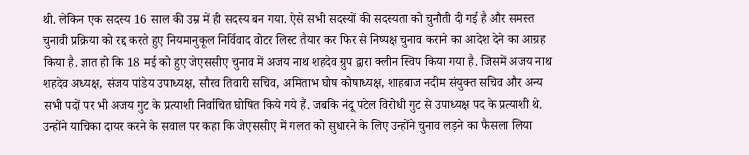थी. लेकिन एक सदस्य 16 साल की उम्र में ही सदस्य बन गया. ऐसे सभी सदस्यों की सदस्यता को चुनौती दी गई है और समस्त चुनावी प्रक्रिया को रद्द करते हुए नियमानुकूल निर्विवाद वोटर लिस्ट तैयार कर फिर से निष्पक्ष चुनाव कराने का आदेश देने का आग्रह किया है. ज्ञात हो कि 18 मई को हुए जेएससीए चुनाव में अजय नाथ शहदेव ग्रुप द्वारा क्लीन स्विप किया गया है. जिसमें अजय नाथ शहदेव अध्यक्ष, संजय पांडेय उपाध्यक्ष, सौरव तिवारी सचिव, अमिताभ घोष कोषाध्यक्ष, शाहबाज नदीम संयुक्त सचिव और अन्य सभी पदों पर भी अजय गुट के प्रत्याशी निर्वाचित घोषित किये गये हैं. जबकि नंदू पटेल विरोधी गुट से उपाध्यक्ष पद के प्रत्याशी थे. उन्होंने याचिका दायर करने के सवाल पर कहा कि जेएससीए में गलत को सुधारने के लिए उन्होंने चुनाव लड़ने का फैसला लिया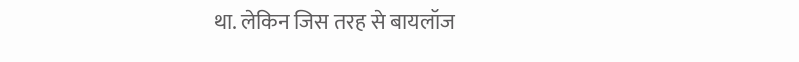था. लेकिन जिस तरह से बायलॉज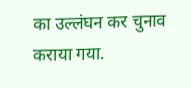का उल्लंघन कर चुनाव कराया गया.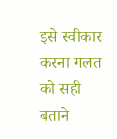इसे स्वीकार करना गलत को सही बताने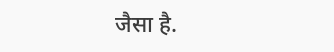जैसा है.